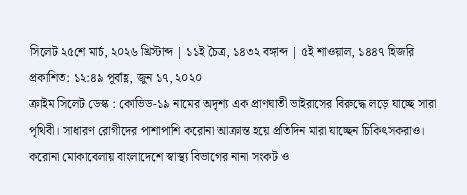সিলেট ২৫শে মার্চ, ২০২৬ খ্রিস্টাব্দ | ১১ই চৈত্র, ১৪৩২ বঙ্গাব্দ | ৫ই শাওয়াল, ১৪৪৭ হিজরি
প্রকাশিত: ১২:৪৯ পূর্বাহ্ণ, জুন ১৭, ২০২০
ক্রাইম সিলেট ডেস্ক : কোভিড-১৯ নামের অদৃশ্য এক প্রাণঘাতী ভাইরাসের বিরুদ্ধে লড়ে যাচ্ছে সারা পৃথিবী। সাধারণ রোগীদের পাশাপাশি করোনা আক্রান্ত হয়ে প্রতিদিন মারা যাচ্ছেন চিকিৎসকরাও। করোনা মোকাবেলায় বাংলাদেশে স্বাস্থ্য বিভাগের নানা সংকট ও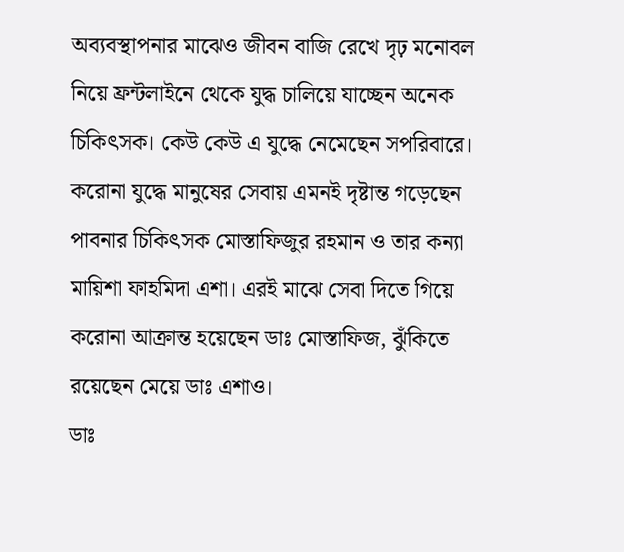অব্যবস্থাপনার মাঝেও জীবন বাজি রেখে দৃঢ় মনোবল নিয়ে ফ্রন্টলাইনে থেকে যুদ্ধ চালিয়ে যাচ্ছেন অনেক চিকিৎসক। কেউ কেউ এ যুদ্ধে নেমেছেন সপরিবারে।
করোনা যুদ্ধে মানুষের সেবায় এমনই দৃষ্টান্ত গড়েছেন পাবনার চিকিৎসক মোস্তাফিজুর রহমান ও তার কন্যা মায়িশা ফাহমিদা এশা। এরই মাঝে সেবা দিতে গিয়ে করোনা আক্রান্ত হয়েছেন ডাঃ মোস্তাফিজ, ঝুঁকিতে রয়েছেন মেয়ে ডাঃ এশাও।
ডাঃ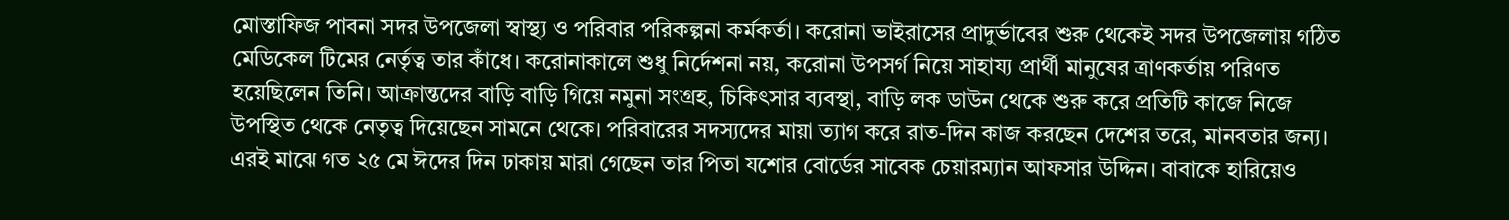মোস্তাফিজ পাবনা সদর উপজেলা স্বাস্থ্য ও পরিবার পরিকল্পনা কর্মকর্তা। করোনা ভাইরাসের প্রাদুর্ভাবের শুরু থেকেই সদর উপজেলায় গঠিত মেডিকেল টিমের নের্তৃত্ব তার কাঁধে। করোনাকালে শুধু নির্দেশনা নয়, করোনা উপসর্গ নিয়ে সাহায্য প্রার্থী মানুষের ত্রাণকর্তায় পরিণত হয়েছিলেন তিনি। আক্রান্তদের বাড়ি বাড়ি গিয়ে নমুনা সংগ্রহ, চিকিৎসার ব্যবস্থা, বাড়ি লক ডাউন থেকে শুরু করে প্রতিটি কাজে নিজে উপস্থিত থেকে নেতৃত্ব দিয়েছেন সামনে থেকে। পরিবারের সদস্যদের মায়া ত্যাগ করে রাত-দিন কাজ করছেন দেশের তরে, মানবতার জন্য।
এরই মাঝে গত ২৫ মে ঈদের দিন ঢাকায় মারা গেছেন তার পিতা যশোর বোর্ডের সাবেক চেয়ারম্যান আফসার উদ্দিন। বাবাকে হারিয়েও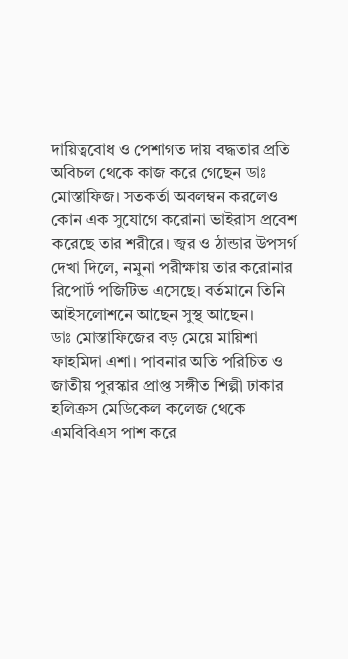দায়িত্ববোধ ও পেশাগত দায় বদ্ধতার প্রতি অবিচল থেকে কাজ করে গেছেন ডাঃ মোস্তাফিজ। সতকর্তা অবলম্বন করলেও কোন এক সুযোগে করোনা ভাইরাস প্রবেশ করেছে তার শরীরে। জ্বর ও ঠান্ডার উপসর্গ দেখা দিলে, নমুনা পরীক্ষায় তার করোনার রিপোর্ট পজিটিভ এসেছে। বর্তমানে তিনি আইসলোশনে আছেন সুস্থ আছেন।
ডাঃ মোস্তাফিজের বড় মেয়ে মায়িশা ফাহমিদা এশা। পাবনার অতি পরিচিত ও জাতীয় পুরস্কার প্রাপ্ত সঙ্গীত শিল্পী ঢাকার হলিক্রস মেডিকেল কলেজ থেকে এমবিবিএস পাশ করে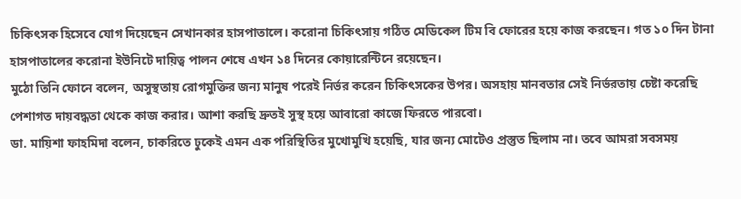চিকিৎসক হিসেবে যোগ দিয়েছেন সেখানকার হাসপাতালে। করোনা চিকিৎসায় গঠিত মেডিকেল টিম বি ফোরের হয়ে কাজ করছেন। গত ১০ দিন টানা হাসপাতালের করোনা ইউনিটে দায়িত্ব পালন শেষে এখন ১৪ দিনের কোয়ারেন্টিনে রয়েছেন।
মুঠো তিনি ফোনে বলেন, অসুস্থতায় রোগমুক্তির জন্য মানুষ পরেই নির্ভর করেন চিকিৎসকের উপর। অসহায় মানবতার সেই নির্ভরতায় চেষ্টা করেছি পেশাগত দায়বদ্ধতা থেকে কাজ করার। আশা করছি দ্রুতই সুস্থ হয়ে আবারো কাজে ফিরতে পারবো।
ডা. মায়িশা ফাহমিদা বলেন, চাকরিতে ঢুকেই এমন এক পরিস্থিতির মুখোমুখি হয়েছি, যার জন্য মোটেও প্রস্তুত ছিলাম না। তবে আমরা সবসময়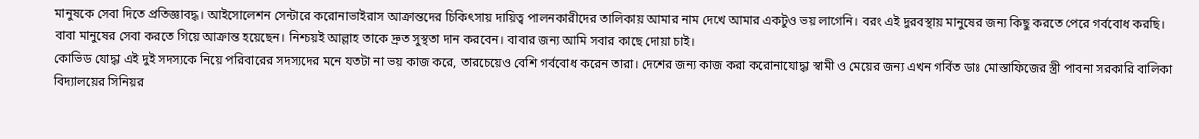মানুষকে সেবা দিতে প্রতিজ্ঞাবদ্ধ। আইসোলেশন সেন্টারে করোনাভাইরাস আক্রান্তদের চিকিৎসায় দায়িত্ব পালনকারীদের তালিকায় আমার নাম দেখে আমার একটুও ভয় লাগেনি। বরং এই দুরবস্থায় মানুষের জন্য কিছু করতে পেরে গর্ববোধ করছি। বাবা মানুষের সেবা করতে গিয়ে আক্রান্ত হয়েছেন। নিশ্চয়ই আল্লাহ তাকে দ্রুত সুস্থতা দান করবেন। বাবার জন্য আমি সবার কাছে দোয়া চাই।
কোভিড যোদ্ধা এই দুই সদস্যকে নিয়ে পরিবারের সদস্যদের মনে যতটা না ভয় কাজ করে, তারচেয়েও বেশি গর্ববোধ করেন তারা। দেশের জন্য কাজ করা করোনাযোদ্ধা স্বামী ও মেয়ের জন্য এখন গর্বিত ডাঃ মোস্তাফিজের স্ত্রী পাবনা সরকারি বালিকা বিদ্যালয়ের সিনিয়র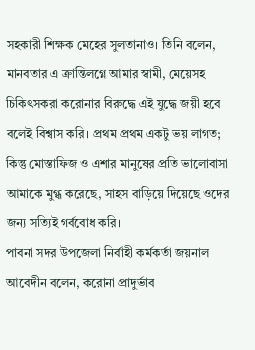সহকারী শিক্ষক মেহের সুলতানাও। তিনি বলেন, মানবতার এ ক্রান্তিলগ্নে আমার স্বামী, মেয়েসহ চিকিৎসকরা করোনার বিরুদ্ধে এই যুদ্ধে জয়ী হবে বলেই বিশ্বাস করি। প্রথম প্রথম একটু ভয় লাগত; কিন্তু মোস্তাফিজ ও এশার মানুষের প্রতি ভালোবাসা আমাকে মুগ্ধ করেছে, সাহস বাড়িয়ে দিয়েছে ওদের জন্য সত্যিই গর্ববোধ করি।
পাবনা সদর উপজেলা নির্বাহী কর্মকর্তা জয়নাল আবেদীন বলেন, করোনা প্রাদুর্ভাব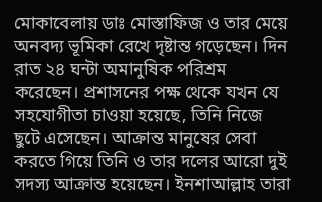মোকাবেলায় ডাঃ মোস্তাফিজ ও তার মেয়ে অনবদ্য ভূমিকা রেখে দৃষ্টান্ত গড়েছেন। দিন রাত ২৪ ঘন্টা অমানুষিক পরিশ্রম করেছেন। প্রশাসনের পক্ষ থেকে যখন যে সহযোগীতা চাওয়া হয়েছে, তিনি নিজে ছুটে এসেছেন। আক্রান্ত মানুষের সেবা করতে গিয়ে তিনি ও তার দলের আরো দুই সদস্য আক্রান্ত হয়েছেন। ইনশাআল্লাহ তারা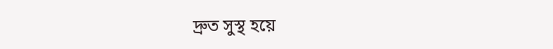দ্রুত সুস্থ হয়ে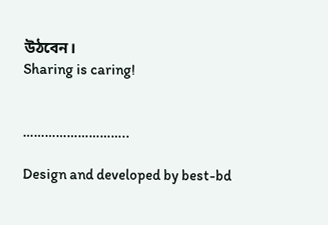উঠবেন।
Sharing is caring!


………………………..

Design and developed by best-bd